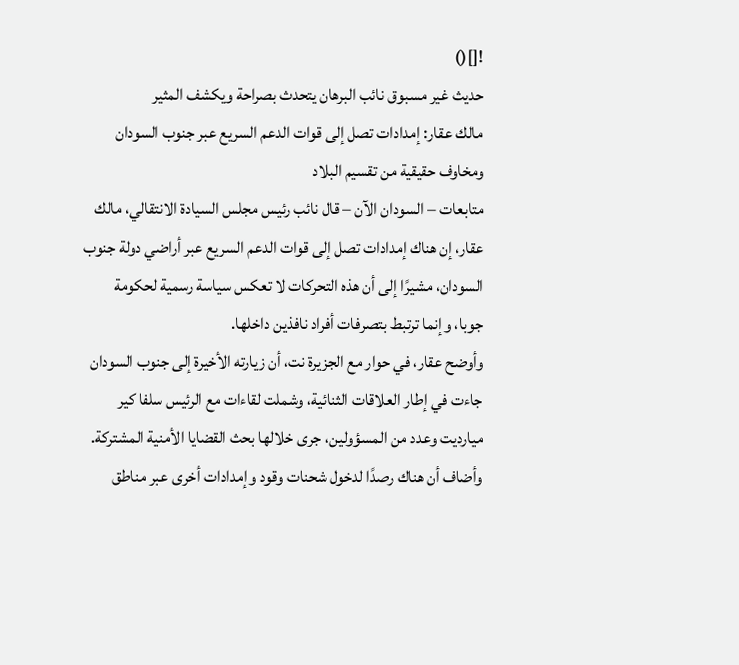![]()
حديث غير مسبوق نائب البرهان يتحدث بصراحة ويكشف المثير
مالك عقار: إمدادات تصل إلى قوات الدعم السريع عبر جنوب السودان ومخاوف حقيقية من تقسيم البلاد
متابعات – السودان الآن – قال نائب رئيس مجلس السيادة الانتقالي، مالك عقار، إن هناك إمدادات تصل إلى قوات الدعم السريع عبر أراضي دولة جنوب السودان، مشيرًا إلى أن هذه التحركات لا تعكس سياسة رسمية لحكومة جوبا، وإنما ترتبط بتصرفات أفراد نافذين داخلها.
وأوضح عقار، في حوار مع الجزيرة نت، أن زيارته الأخيرة إلى جنوب السودان جاءت في إطار العلاقات الثنائية، وشملت لقاءات مع الرئيس سلفا كير ميارديت وعدد من المسؤولين، جرى خلالها بحث القضايا الأمنية المشتركة. وأضاف أن هناك رصدًا لدخول شحنات وقود وإمدادات أخرى عبر مناطق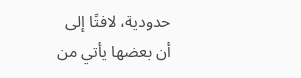حدودية، لافتًا إلى أن بعضها يأتي من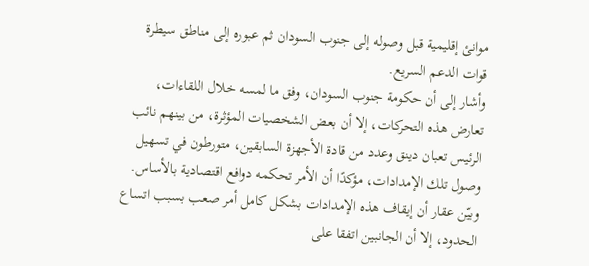موانئ إقليمية قبل وصوله إلى جنوب السودان ثم عبوره إلى مناطق سيطرة قوات الدعم السريع.
وأشار إلى أن حكومة جنوب السودان، وفق ما لمسه خلال اللقاءات، تعارض هذه التحركات، إلا أن بعض الشخصيات المؤثرة، من بينهم نائب الرئيس تعبان دينق وعدد من قادة الأجهزة السابقين، متورطون في تسهيل وصول تلك الإمدادات، مؤكدًا أن الأمر تحكمه دوافع اقتصادية بالأساس.
وبيّن عقار أن إيقاف هذه الإمدادات بشكل كامل أمر صعب بسبب اتساع الحدود، إلا أن الجانبين اتفقا على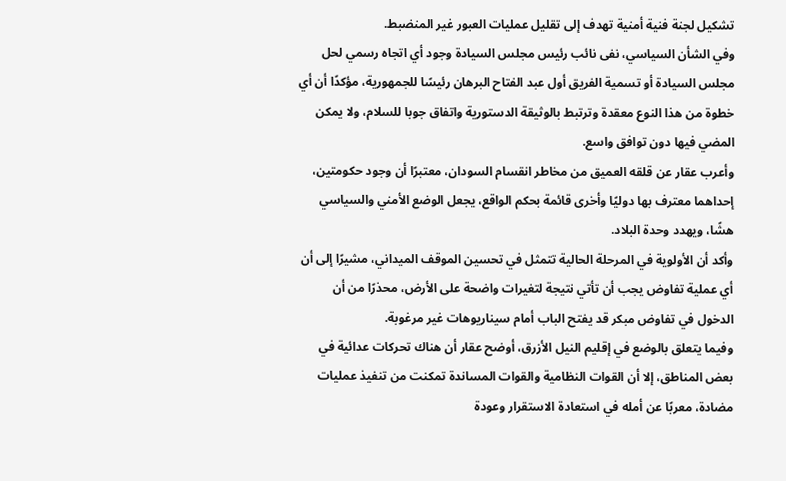تشكيل لجنة فنية أمنية تهدف إلى تقليل عمليات العبور غير المنضبط.
وفي الشأن السياسي، نفى نائب رئيس مجلس السيادة وجود أي اتجاه رسمي لحل مجلس السيادة أو تسمية الفريق أول عبد الفتاح البرهان رئيسًا للجمهورية، مؤكدًا أن أي خطوة من هذا النوع معقدة وترتبط بالوثيقة الدستورية واتفاق جوبا للسلام، ولا يمكن المضي فيها دون توافق واسع.
وأعرب عقار عن قلقه العميق من مخاطر انقسام السودان، معتبرًا أن وجود حكومتين، إحداهما معترف بها دوليًا وأخرى قائمة بحكم الواقع، يجعل الوضع الأمني والسياسي هشًا، ويهدد وحدة البلاد.
وأكد أن الأولوية في المرحلة الحالية تتمثل في تحسين الموقف الميداني، مشيرًا إلى أن أي عملية تفاوض يجب أن تأتي نتيجة لتغيرات واضحة على الأرض، محذرًا من أن الدخول في تفاوض مبكر قد يفتح الباب أمام سيناريوهات غير مرغوبة.
وفيما يتعلق بالوضع في إقليم النيل الأزرق، أوضح عقار أن هناك تحركات عدائية في بعض المناطق، إلا أن القوات النظامية والقوات المساندة تمكنت من تنفيذ عمليات مضادة، معربًا عن أمله في استعادة الاستقرار وعودة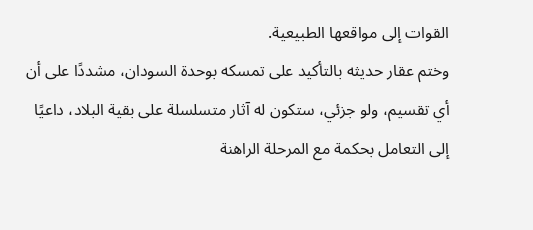القوات إلى مواقعها الطبيعية.
وختم عقار حديثه بالتأكيد على تمسكه بوحدة السودان، مشددًا على أن أي تقسيم، ولو جزئي، ستكون له آثار متسلسلة على بقية البلاد، داعيًا إلى التعامل بحكمة مع المرحلة الراهنة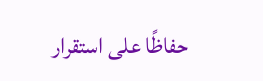حفاظًا على استقرار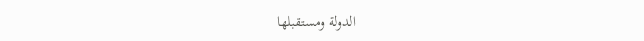الدولة ومستقبلها